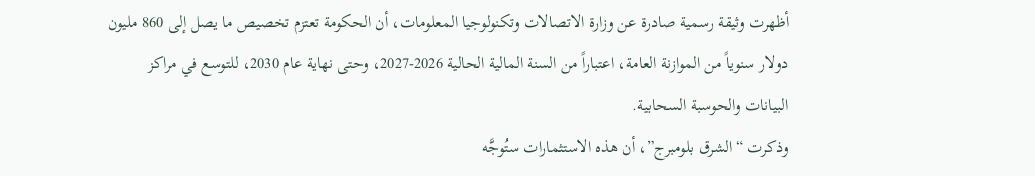أظهرت وثيقة رسمية صادرة عن وزارة الاتصالات وتكنولوجيا المعلومات، أن الحكومة تعتزم تخصيص ما يصل إلى 860 مليون دولار سنوياً من الموازنة العامة، اعتباراً من السنة المالية الحالية 2026-2027، وحتى نهاية عام 2030، للتوسع في مراكز البيانات والحوسبة السحابية.
وذكرت “الشرق بلومبرج”، أن هذه الاستثمارات ستُوجَّه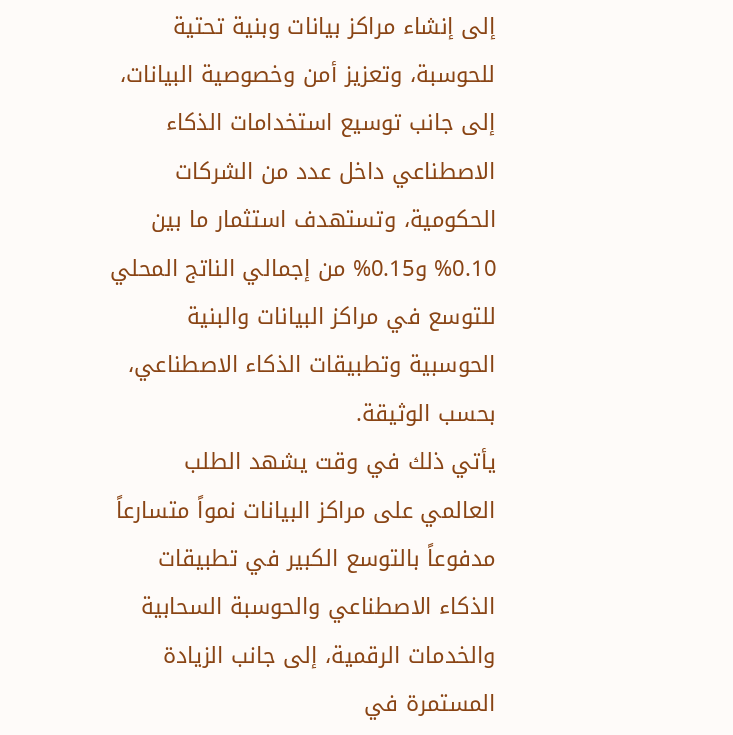إلى إنشاء مراكز بيانات وبنية تحتية للحوسبة، وتعزيز أمن وخصوصية البيانات، إلى جانب توسيع استخدامات الذكاء الاصطناعي داخل عدد من الشركات الحكومية، وتستهدف استثمار ما بين 0.10% و0.15% من إجمالي الناتج المحلي للتوسع في مراكز البيانات والبنية الحوسبية وتطبيقات الذكاء الاصطناعي، بحسب الوثيقة.
يأتي ذلك في وقت يشهد الطلب العالمي على مراكز البيانات نمواً متسارعاً مدفوعاً بالتوسع الكبير في تطبيقات الذكاء الاصطناعي والحوسبة السحابية والخدمات الرقمية، إلى جانب الزيادة المستمرة في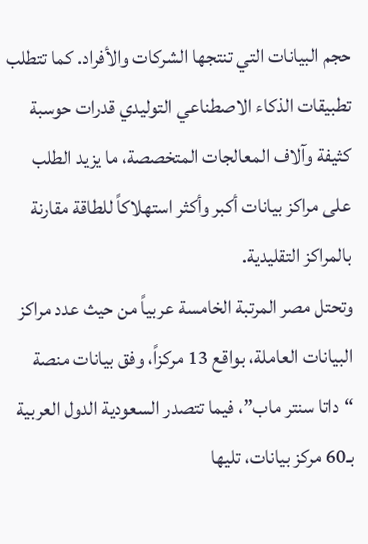حجم البيانات التي تنتجها الشركات والأفراد. كما تتطلب تطبيقات الذكاء الاصطناعي التوليدي قدرات حوسبة كثيفة وآلاف المعالجات المتخصصة، ما يزيد الطلب على مراكز بيانات أكبر وأكثر استهلاكاً للطاقة مقارنة بالمراكز التقليدية.
وتحتل مصر المرتبة الخامسة عربياً من حيث عدد مراكز البيانات العاملة، بواقع 13 مركزاً، وفق بيانات منصة “داتا سنتر ماب”، فيما تتصدر السعودية الدول العربية بـ60 مركز بيانات، تليها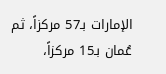الإمارات بـ57 مركزاً، ثم عُمان بـ15 مركزاً،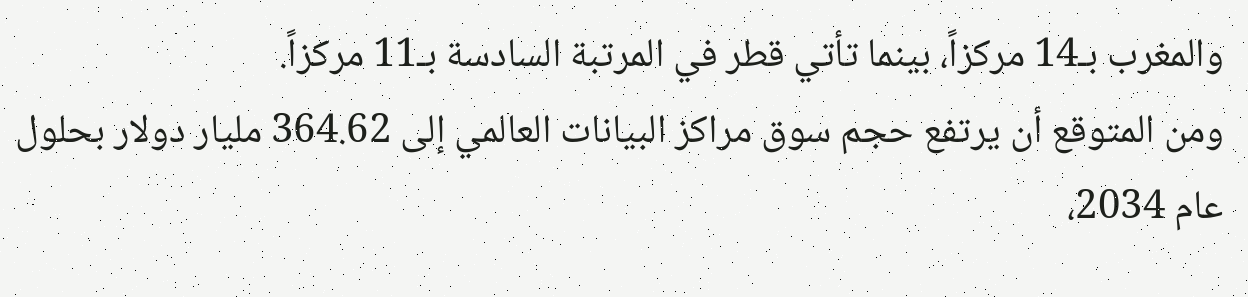والمغرب بـ14 مركزاً، بينما تأتي قطر في المرتبة السادسة بـ11 مركزاً.
ومن المتوقع أن يرتفع حجم سوق مراكز البيانات العالمي إلى 364.62 مليار دولار بحلول عام 2034،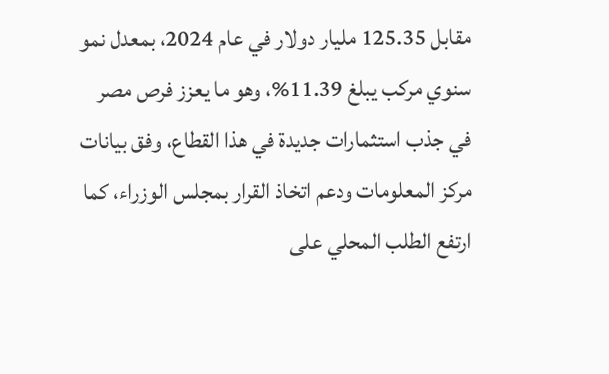مقابل 125.35 مليار دولار في عام 2024، بمعدل نمو سنوي مركب يبلغ 11.39%، وهو ما يعزز فرص مصر في جذب استثمارات جديدة في هذا القطاع، وفق بيانات مركز المعلومات ودعم اتخاذ القرار بمجلس الوزراء، كما ارتفع الطلب المحلي على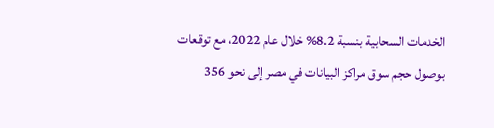الخدمات السحابية بنسبة 8.2% خلال عام 2022، مع توقعات بوصول حجم سوق مراكز البيانات في مصر إلى نحو 356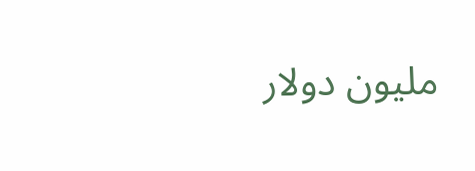مليون دولار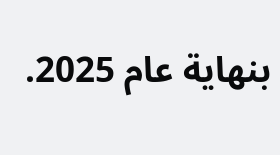بنهاية عام 2025.